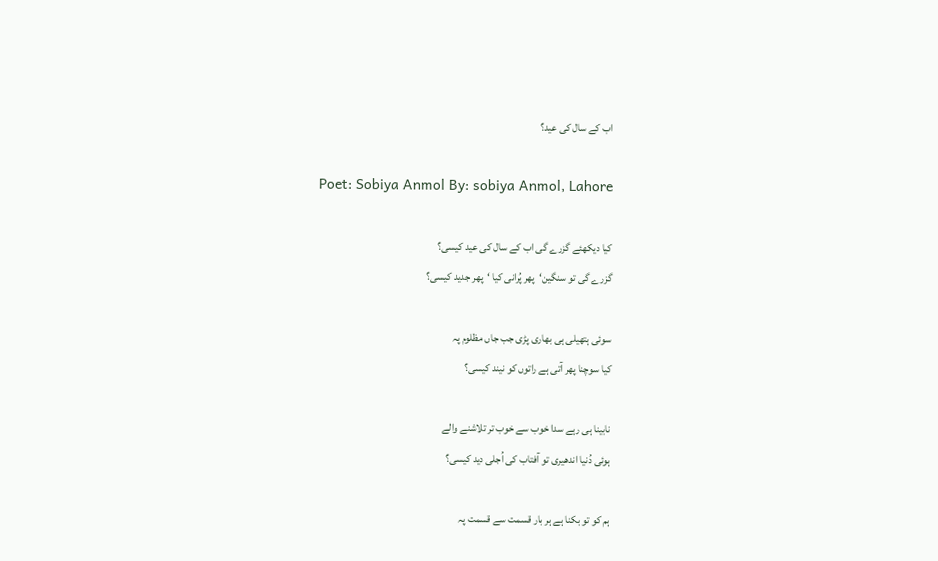اب کے سال کی عید؟

Poet: Sobiya Anmol By: sobiya Anmol, Lahore

کیا دیکھئے گزرے گی اب کے سال کی عید کیسی؟
گزرے گی تو سنگین‘پھر پُرانی کیا ‘پھر جدید کیسی؟

سوئی ہتھیلی ہی بھاری پڑی جب جاں مظلوم پہ
کیا سوچنا پھر آتی ہے راتوں کو نیند کیسی؟

نابینا ہی رہے سدا خوب سے خوب تر تلاشنے والے
ہوئی دُنیا اندھیری تو آفتاب کی اُجلی دید کیسی؟

ہم کو تو بکنا ہے ہر بار قسمت سے قسمت پہ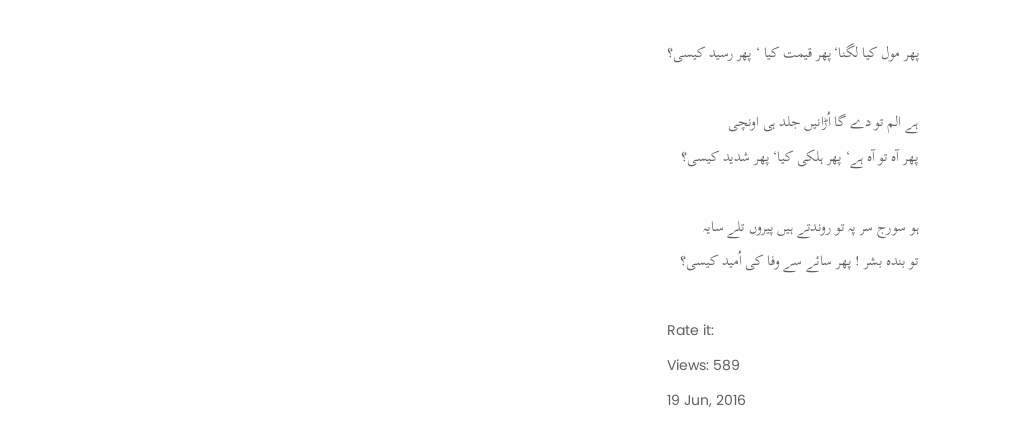پھر مول کیا لگنا‘پھر قیمت کیا ‘ پھر رسید کیسی؟

ہے الم تو دے گا اُڑانیں جلد ہی اونچی
پھر آہ تو آہ ہے‘ پھر ہلکی کیا‘ پھر شدید کیسی؟

ہو سورج سر پہ تو روندتے ہیں پیروں تلے سایہ
تو بندہ بشر ! پھر سائے سے وفا کی اُمید کیسی؟

Rate it:
Views: 589
19 Jun, 2016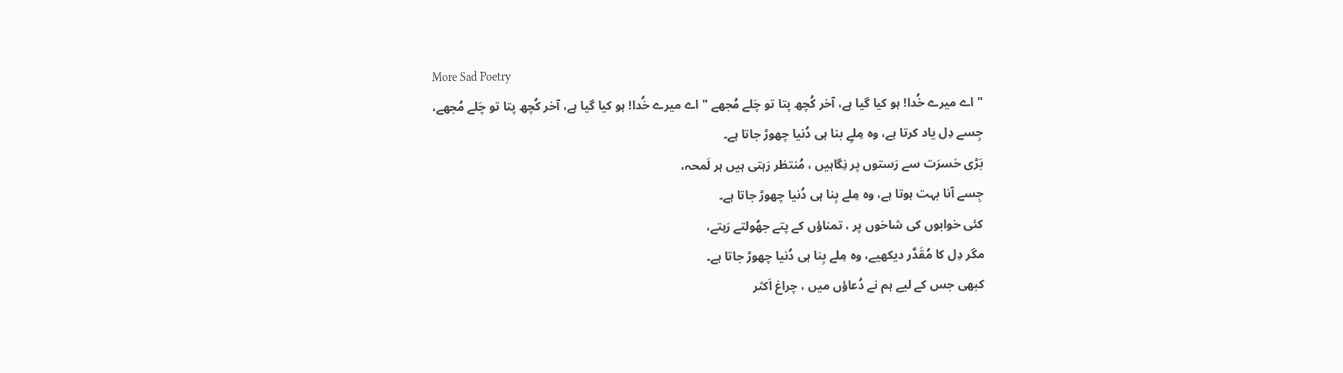More Sad Poetry
" اے میرے خُدا! ہو کیا گیا ہے، آخر کُچھ پتا تو چَلے مُجھے " اے میرے خُدا! ہو کیا گیا ہے، آخر کُچھ پتا تو چَلے مُجھے،
جِسے دِل یاد کرتا ہے، وہ مِلےِ بنا ہی دُنیا چھوڑ جاتا ہے۔
بَڑی حَسرَت سے رَستوں پر نِگاہیں ، مُنتظر رَہتی ہیں ہر لَمحہ،
جِسے آنا بہت ہوتا ہے، وہ مِلے بِنا ہی دُنیا چھوڑ جاتا ہے۔
کئی خوابوں کی شاخوں پر ، تمناؤں کے پتے جھُولتے رَہتے،
مگر دِل کا مُقَدَّر دیکھیے، وہ مِلے بِنا ہی دُنیا چھوڑ جاتا ہے۔
کبھی جس کے لیے ہم نے دُعاؤں میں ، چراغ اَکثر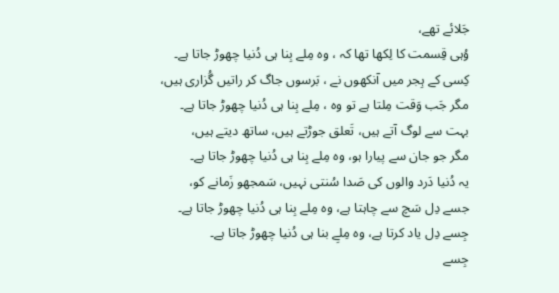جَلائے تھے،
وُہی قِسمت کا لِکھا تھا کہ ، وہ مِلے بِنا ہی دُنیا چھوڑ جاتا ہے۔
کِسی کے ہِجر میں آنکھوں نے ، بَرسوں جاگ کر راتیں گُزاری ہیں،
مگر جَب وَقت مِلتا ہے تو وہ ، مِلے بِنا ہی دُنیا چھوڑ جاتا ہے۔
بہت سے لوگ آتے ہیں، تَعلق جوڑتے ہیں، ساتھ دیتے ہیں،
مگر جو جان سے پیارا ہو، وہ مِلے بِنا ہی دُنیا چھوڑ جاتا ہے۔
یہ دُنیا دَرد والوں کی صَدا سُنتی نہیں، سَمجھو زَمانے کو،
جسے دِل سَچ سے چاہتا ہے، وہ مِلے بِنا ہی دُنیا چھوڑ جاتا ہے۔
جِسے دِل یاد کرتا ہے، وہ مِلےِ بنا ہی دُنیا چھوڑ جاتا ہے۔
جِسے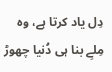دِل یاد کرتا ہے، وہ مِلےِ بنا ہی دُنیا چھوڑ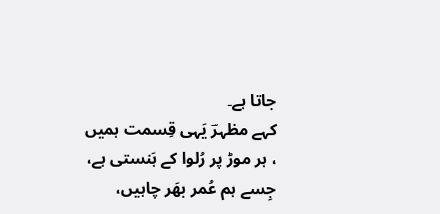جاتا ہے۔
کہے مظہرؔ یَہی قِسمت ہمیں ، ہر موڑ پر رُلوا کے ہَنستی ہے،
جِسے ہم عُمر بھَر چاہیں،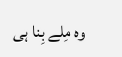وہ مِلے بِنا ہی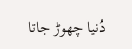دُنیا چھوڑ جاتا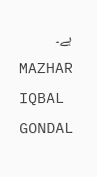ہے۔
MAZHAR IQBAL GONDAL